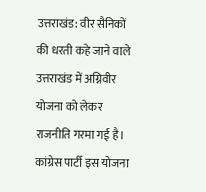उत्तराखंड: वीर सैनिकों की धरती कहे जाने वाले उत्तराखंड में अग्निवीर योजना को लेकर राजनीति गरमा गई है। कांग्रेस पार्टी इस योजना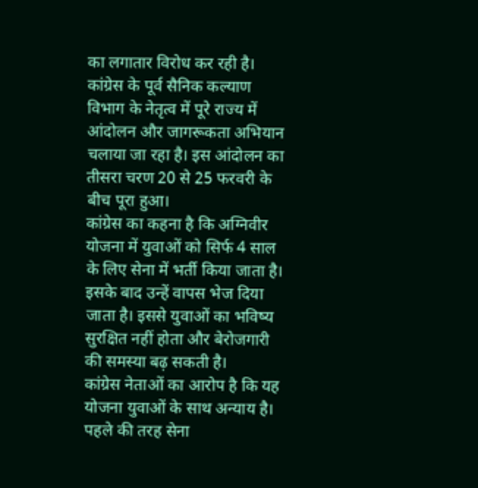का लगातार विरोध कर रही है। कांग्रेस के पूर्व सैनिक कल्याण विभाग के नेतृत्व में पूरे राज्य में आंदोलन और जागरूकता अभियान चलाया जा रहा है। इस आंदोलन का तीसरा चरण 20 से 25 फरवरी के बीच पूरा हुआ।
कांग्रेस का कहना है कि अग्निवीर योजना में युवाओं को सिर्फ 4 साल के लिए सेना में भर्ती किया जाता है। इसके बाद उन्हें वापस भेज दिया जाता है। इससे युवाओं का भविष्य सुरक्षित नहीं होता और बेरोजगारी की समस्या बढ़ सकती है।
कांग्रेस नेताओं का आरोप है कि यह योजना युवाओं के साथ अन्याय है। पहले की तरह सेना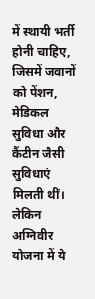में स्थायी भर्ती होनी चाहिए, जिसमें जवानों को पेंशन, मेडिकल सुविधा और कैंटीन जैसी सुविधाएं मिलती थीं। लेकिन अग्निवीर योजना में ये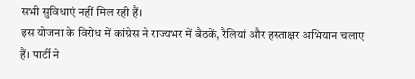सभी सुविधाएं नहीं मिल रही हैं।
इस योजना के विरोध में कांग्रेस ने राज्यभर में बैठकें, रैलियां और हस्ताक्षर अभियान चलाए हैं। पार्टी ने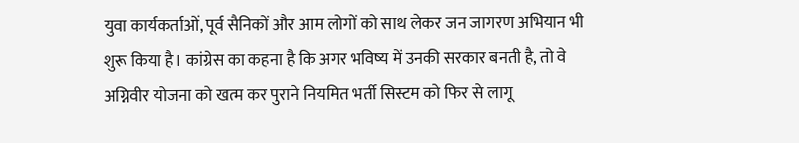युवा कार्यकर्ताओं, पूर्व सैनिकों और आम लोगों को साथ लेकर जन जागरण अभियान भी शुरू किया है। कांग्रेस का कहना है कि अगर भविष्य में उनकी सरकार बनती है, तो वे अग्निवीर योजना को खत्म कर पुराने नियमित भर्ती सिस्टम को फिर से लागू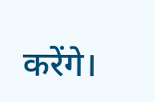करेंगे।